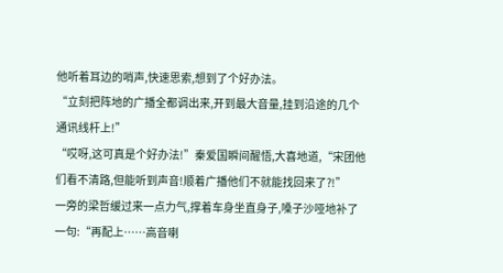他听着耳边的哨声,快速思索,想到了个好办法。
“立刻把阵地的广播全都调出来,开到最大音量,挂到沿途的几个通讯线杆上!”
“哎呀,这可真是个好办法!”秦爱国瞬间醒悟,大喜地道,“宋团他们看不清路,但能听到声音!顺着广播他们不就能找回来了?!”
一旁的梁哲缓过来一点力气,撑着车身坐直身子,嗓子沙哑地补了一句:“再配上……高音喇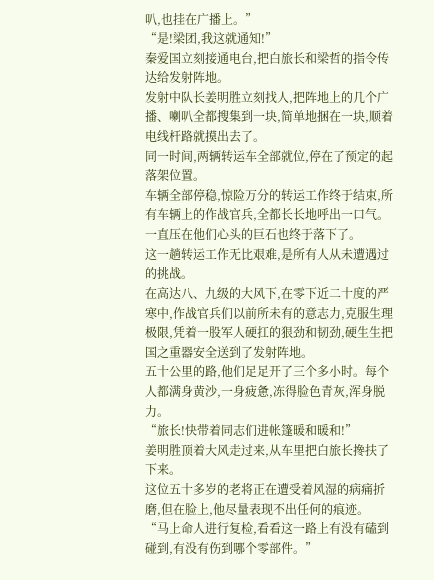叭,也挂在广播上。”
“是!梁团,我这就通知!”
秦爱国立刻接通电台,把白旅长和梁哲的指令传达给发射阵地。
发射中队长姜明胜立刻找人,把阵地上的几个广播、喇叭全都搜集到一块,简单地捆在一块,顺着电线杆路就摸出去了。
同一时间,两辆转运车全部就位,停在了预定的起落架位置。
车辆全部停稳,惊险万分的转运工作终于结束,所有车辆上的作战官兵,全都长长地呼出一口气。
一直压在他们心头的巨石也终于落下了。
这一趟转运工作无比艰难,是所有人从未遭遇过的挑战。
在高达八、九级的大风下,在零下近二十度的严寒中,作战官兵们以前所未有的意志力,克服生理极限,凭着一股军人硬扛的狠劲和韧劲,硬生生把国之重器安全送到了发射阵地。
五十公里的路,他们足足开了三个多小时。每个人都满身黄沙,一身疲惫,冻得脸色青灰,浑身脱力。
“旅长!快带着同志们进帐篷暖和暖和!”
姜明胜顶着大风走过来,从车里把白旅长搀扶了下来。
这位五十多岁的老将正在遭受着风湿的病痛折磨,但在脸上,他尽量表现不出任何的痕迹。
“马上命人进行复检,看看这一路上有没有磕到碰到,有没有伤到哪个零部件。”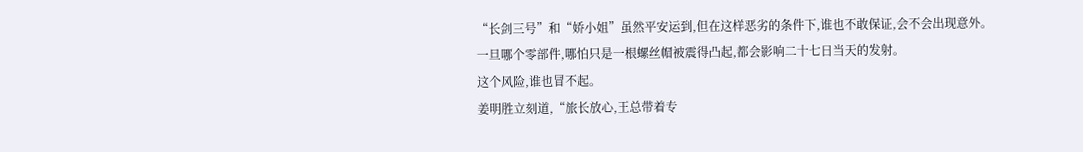“长剑三号”和“娇小姐”虽然平安运到,但在这样恶劣的条件下,谁也不敢保证,会不会出现意外。
一旦哪个零部件,哪怕只是一根螺丝帽被震得凸起,都会影响二十七日当天的发射。
这个风险,谁也冒不起。
姜明胜立刻道,“旅长放心,王总带着专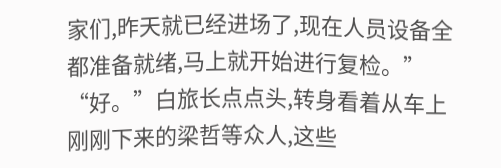家们,昨天就已经进场了,现在人员设备全都准备就绪,马上就开始进行复检。”
“好。”白旅长点点头,转身看着从车上刚刚下来的梁哲等众人,这些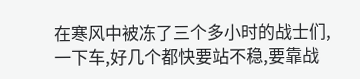在寒风中被冻了三个多小时的战士们,一下车,好几个都快要站不稳,要靠战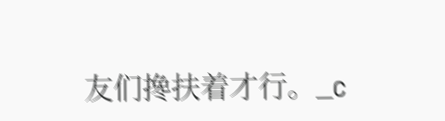友们搀扶着才行。_c